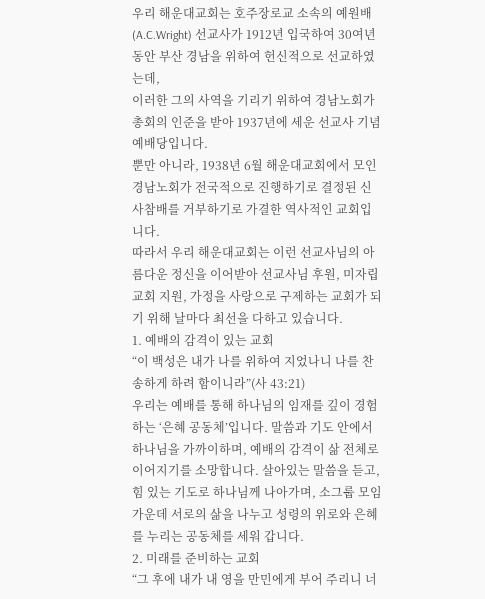우리 해운대교회는 호주장로교 소속의 예원배(A.C.Wright) 선교사가 1912년 입국하여 30여년 동안 부산 경남을 위하여 헌신적으로 선교하였는데,
이러한 그의 사역을 기리기 위하여 경남노회가 총회의 인준을 받아 1937년에 세운 선교사 기념 예배당입니다.
뿐만 아니라, 1938년 6월 해운대교회에서 모인 경남노회가 전국적으로 진행하기로 결정된 신사참배를 거부하기로 가결한 역사적인 교회입니다.
따라서 우리 해운대교회는 이런 선교사님의 아름다운 정신을 이어받아 선교사님 후원, 미자립교회 지원, 가정을 사랑으로 구제하는 교회가 되기 위해 날마다 최선을 다하고 있습니다.
1. 예배의 감격이 있는 교회
“이 백성은 내가 나를 위하여 지었나니 나를 찬송하게 하려 함이니라”(사 43:21)
우리는 예배를 통해 하나님의 임재를 깊이 경험하는 ‘은혜 공동체’입니다. 말씀과 기도 안에서 하나님을 가까이하며, 예배의 감격이 삶 전체로 이어지기를 소망합니다. 살아있는 말씀을 듣고, 힘 있는 기도로 하나님께 나아가며, 소그룹 모임 가운데 서로의 삶을 나누고 성령의 위로와 은혜를 누리는 공동체를 세워 갑니다.
2. 미래를 준비하는 교회
“그 후에 내가 내 영을 만민에게 부어 주리니 너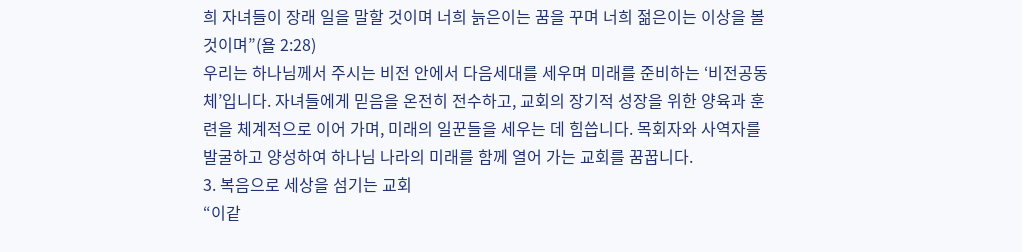희 자녀들이 장래 일을 말할 것이며 너희 늙은이는 꿈을 꾸며 너희 젊은이는 이상을 볼 것이며”(욜 2:28)
우리는 하나님께서 주시는 비전 안에서 다음세대를 세우며 미래를 준비하는 ‘비전공동체’입니다. 자녀들에게 믿음을 온전히 전수하고, 교회의 장기적 성장을 위한 양육과 훈련을 체계적으로 이어 가며, 미래의 일꾼들을 세우는 데 힘씁니다. 목회자와 사역자를 발굴하고 양성하여 하나님 나라의 미래를 함께 열어 가는 교회를 꿈꿉니다.
3. 복음으로 세상을 섬기는 교회
“이같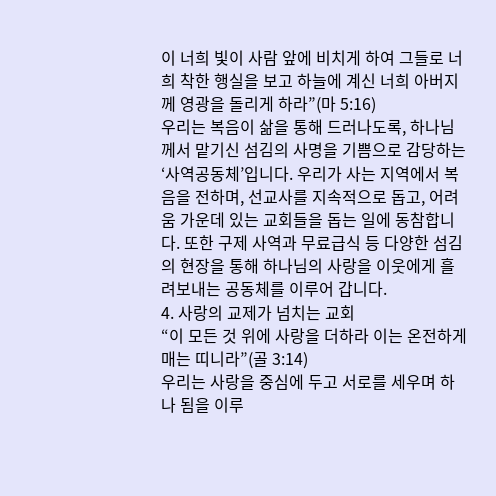이 너희 빛이 사람 앞에 비치게 하여 그들로 너희 착한 행실을 보고 하늘에 계신 너희 아버지께 영광을 돌리게 하라”(마 5:16)
우리는 복음이 삶을 통해 드러나도록, 하나님께서 맡기신 섬김의 사명을 기쁨으로 감당하는 ‘사역공동체’입니다. 우리가 사는 지역에서 복음을 전하며, 선교사를 지속적으로 돕고, 어려움 가운데 있는 교회들을 돕는 일에 동참합니다. 또한 구제 사역과 무료급식 등 다양한 섬김의 현장을 통해 하나님의 사랑을 이웃에게 흘려보내는 공동체를 이루어 갑니다.
4. 사랑의 교제가 넘치는 교회
“이 모든 것 위에 사랑을 더하라 이는 온전하게 매는 띠니라”(골 3:14)
우리는 사랑을 중심에 두고 서로를 세우며 하나 됨을 이루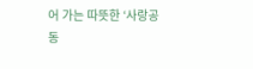어 가는 따뜻한 ‘사랑공동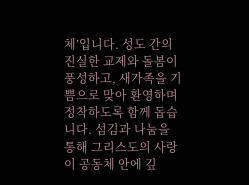체’입니다. 성도 간의 진실한 교제와 돌봄이 풍성하고, 새가족을 기쁨으로 맞아 환영하며 정착하도록 함께 돕습니다. 섬김과 나눔을 통해 그리스도의 사랑이 공동체 안에 깊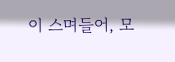이 스며들어, 모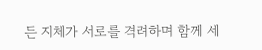든 지체가 서로를 격려하며 함께 세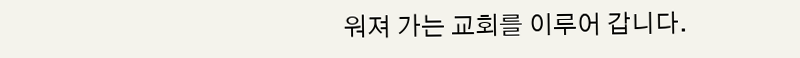워져 가는 교회를 이루어 갑니다.